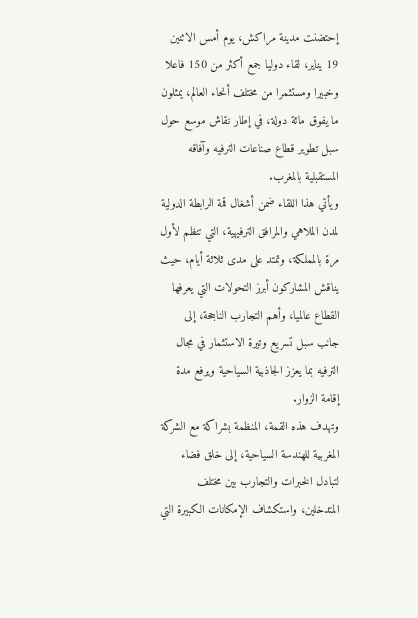إحتضنت مدينة مراكش، يوم أمس الاثنين 19 يناير، لقاء دوليا جمع أكثر من 150 فاعلا وخبيرا ومستثمرا من مختلف أنحاء العالم، يمثلون ما يفوق مائة دولة، في إطار نقاش موسع حول سبل تطوير قطاع صناعات الترفيه وآفاقه المستقبلية بالمغرب.
ويأتي هذا اللقاء ضمن أشغال قمة الرابطة الدولية لمدن الملاهي والمرافق الترفيهية، التي تنظم لأول مرة بالمملكة، وتمتد على مدى ثلاثة أيام، حيث يناقش المشاركون أبرز التحولات التي يعرفها القطاع عالميا، وأهم التجارب الناجحة، إلى جانب سبل تسريع وتيرة الاستثمار في مجال الترفيه بما يعزز الجاذبية السياحية ويرفع مدة إقامة الزوار.
وتهدف هذه القمة، المنظمة بشراكة مع الشركة المغربية للهندسة السياحية، إلى خلق فضاء لتبادل الخبرات والتجارب بين مختلف المتدخلين، واستكشاف الإمكانات الكبيرة التي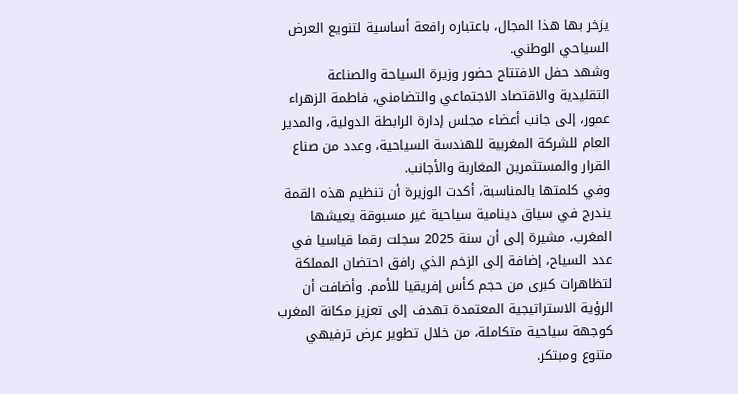يزخر بها هذا المجال، باعتباره رافعة أساسية لتنويع العرض السياحي الوطني.
وشهد حفل الافتتاح حضور وزيرة السياحة والصناعة التقليدية والاقتصاد الاجتماعي والتضامني، فاطمة الزهراء عمور، إلى جانب أعضاء مجلس إدارة الرابطة الدولية، والمدير العام للشركة المغربية للهندسة السياحية، وعدد من صناع القرار والمستثمرين المغاربة والأجانب.
وفي كلمتها بالمناسبة، أكدت الوزيرة أن تنظيم هذه القمة يندرج في سياق دينامية سياحية غير مسبوقة يعيشها المغرب، مشيرة إلى أن سنة 2025 سجلت رقما قياسيا في عدد السياح، إضافة إلى الزخم الذي رافق احتضان المملكة لتظاهرات كبرى من حجم كأس إفريقيا للأمم. وأضافت أن الرؤية الاستراتيجية المعتمدة تهدف إلى تعزيز مكانة المغرب كوجهة سياحية متكاملة، من خلال تطوير عرض ترفيهي متنوع ومبتكر.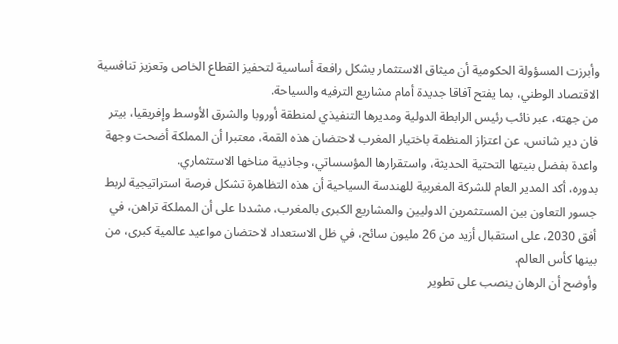وأبرزت المسؤولة الحكومية أن ميثاق الاستثمار يشكل رافعة أساسية لتحفيز القطاع الخاص وتعزيز تنافسية الاقتصاد الوطني، بما يفتح آفاقا جديدة أمام مشاريع الترفيه والسياحة.
من جهته، عبر نائب رئيس الرابطة الدولية ومديرها التنفيذي لمنطقة أوروبا والشرق الأوسط وإفريقيا، بيتر فان دير شانس، عن اعتزاز المنظمة باختيار المغرب لاحتضان هذه القمة، معتبرا أن المملكة أضحت وجهة واعدة بفضل بنيتها التحتية الحديثة، واستقرارها المؤسساتي، وجاذبية مناخها الاستثماري.
بدوره، أكد المدير العام للشركة المغربية للهندسة السياحية أن هذه التظاهرة تشكل فرصة استراتيجية لربط جسور التعاون بين المستثمرين الدوليين والمشاريع الكبرى بالمغرب، مشددا على أن المملكة تراهن، في أفق 2030، على استقبال أزيد من 26 مليون سائح، في ظل الاستعداد لاحتضان مواعيد عالمية كبرى، من بينها كأس العالم.
وأوضح أن الرهان ينصب على تطوير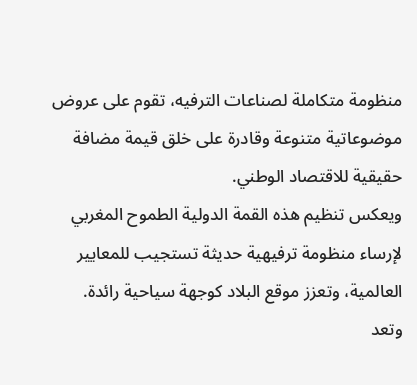منظومة متكاملة لصناعات الترفيه، تقوم على عروض موضوعاتية متنوعة وقادرة على خلق قيمة مضافة حقيقية للاقتصاد الوطني.
ويعكس تنظيم هذه القمة الدولية الطموح المغربي لإرساء منظومة ترفيهية حديثة تستجيب للمعايير العالمية، وتعزز موقع البلاد كوجهة سياحية رائدة.
وتعد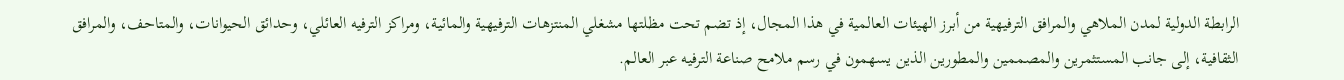الرابطة الدولية لمدن الملاهي والمرافق الترفيهية من أبرز الهيئات العالمية في هذا المجال، إذ تضم تحت مظلتها مشغلي المنتزهات الترفيهية والمائية، ومراكز الترفيه العائلي، وحدائق الحيوانات، والمتاحف، والمرافق الثقافية، إلى جانب المستثمرين والمصممين والمطورين الذين يسهمون في رسم ملامح صناعة الترفيه عبر العالم.